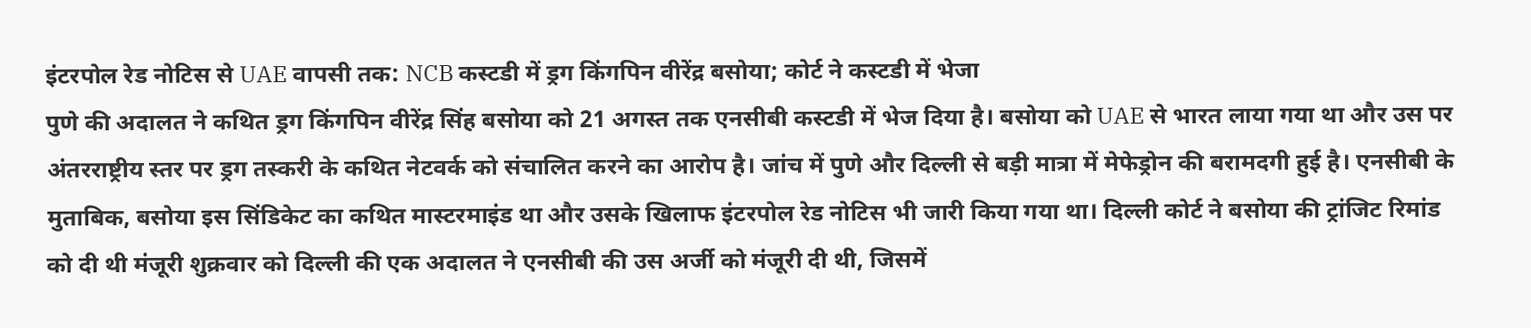इंटरपोल रेड नोटिस से UAE वापसी तक: NCB कस्टडी में ड्रग किंगपिन वीरेंद्र बसोया; कोर्ट ने कस्टडी में भेजा
पुणे की अदालत ने कथित ड्रग किंगपिन वीरेंद्र सिंह बसोया को 21 अगस्त तक एनसीबी कस्टडी में भेज दिया है। बसोया को UAE से भारत लाया गया था और उस पर अंतरराष्ट्रीय स्तर पर ड्रग तस्करी के कथित नेटवर्क को संचालित करने का आरोप है। जांच में पुणे और दिल्ली से बड़ी मात्रा में मेफेड्रोन की बरामदगी हुई है। एनसीबी के मुताबिक, बसोया इस सिंडिकेट का कथित मास्टरमाइंड था और उसके खिलाफ इंटरपोल रेड नोटिस भी जारी किया गया था। दिल्ली कोर्ट ने बसोया की ट्रांजिट रिमांड को दी थी मंजूरी शुक्रवार को दिल्ली की एक अदालत ने एनसीबी की उस अर्जी को मंजूरी दी थी, जिसमें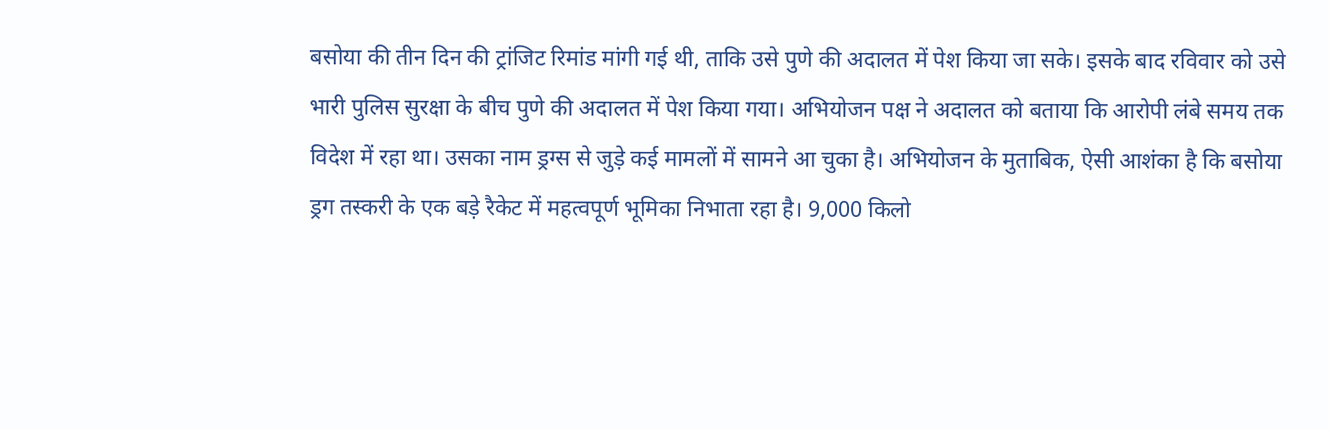बसोया की तीन दिन की ट्रांजिट रिमांड मांगी गई थी, ताकि उसे पुणे की अदालत में पेश किया जा सके। इसके बाद रविवार को उसे भारी पुलिस सुरक्षा के बीच पुणे की अदालत में पेश किया गया। अभियोजन पक्ष ने अदालत को बताया कि आरोपी लंबे समय तक विदेश में रहा था। उसका नाम ड्रग्स से जुड़े कई मामलों में सामने आ चुका है। अभियोजन के मुताबिक, ऐसी आशंका है कि बसोया ड्रग तस्करी के एक बड़े रैकेट में महत्वपूर्ण भूमिका निभाता रहा है। 9,000 किलो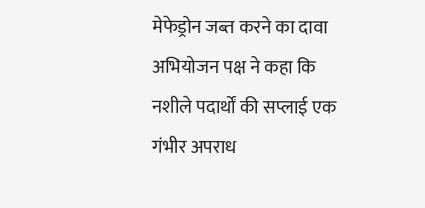मेफेड्रोन जब्त करने का दावा अभियोजन पक्ष ने कहा कि नशीले पदार्थों की सप्लाई एक गंभीर अपराध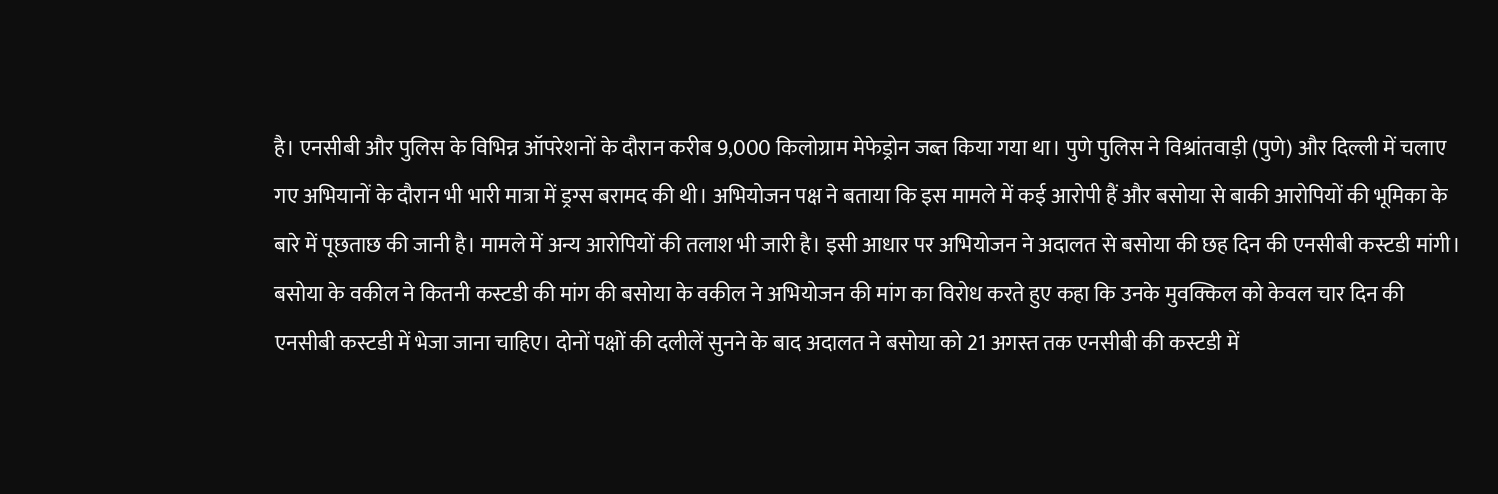है। एनसीबी और पुलिस के विभिन्न ऑपरेशनों के दौरान करीब 9,000 किलोग्राम मेफेड्रोन जब्त किया गया था। पुणे पुलिस ने विश्रांतवाड़ी (पुणे) और दिल्ली में चलाए गए अभियानों के दौरान भी भारी मात्रा में ड्रग्स बरामद की थी। अभियोजन पक्ष ने बताया कि इस मामले में कई आरोपी हैं और बसोया से बाकी आरोपियों की भूमिका के बारे में पूछताछ की जानी है। मामले में अन्य आरोपियों की तलाश भी जारी है। इसी आधार पर अभियोजन ने अदालत से बसोया की छह दिन की एनसीबी कस्टडी मांगी। बसोया के वकील ने कितनी कस्टडी की मांग की बसोया के वकील ने अभियोजन की मांग का विरोध करते हुए कहा कि उनके मुवक्किल को केवल चार दिन की एनसीबी कस्टडी में भेजा जाना चाहिए। दोनों पक्षों की दलीलें सुनने के बाद अदालत ने बसोया को 21 अगस्त तक एनसीबी की कस्टडी में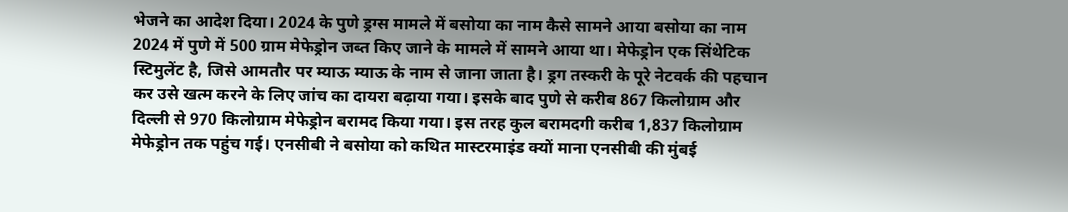भेजने का आदेश दिया। 2024 के पुणे ड्रग्स मामले में बसोया का नाम कैसे सामने आया बसोया का नाम 2024 में पुणे में 500 ग्राम मेफेड्रोन जब्त किए जाने के मामले में सामने आया था। मेफेड्रोन एक सिंथेटिक स्टिमुलेंट है, जिसे आमतौर पर म्याऊ म्याऊ के नाम से जाना जाता है। ड्रग तस्करी के पूरे नेटवर्क की पहचान कर उसे खत्म करने के लिए जांच का दायरा बढ़ाया गया। इसके बाद पुणे से करीब 867 किलोग्राम और दिल्ली से 970 किलोग्राम मेफेड्रोन बरामद किया गया। इस तरह कुल बरामदगी करीब 1,837 किलोग्राम मेफेड्रोन तक पहुंच गई। एनसीबी ने बसोया को कथित मास्टरमाइंड क्यों माना एनसीबी की मुंबई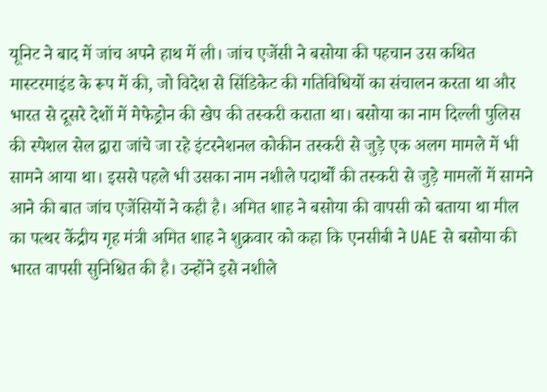यूनिट ने बाद में जांच अपने हाथ में ली। जांच एजेंसी ने बसोया की पहचान उस कथित मास्टरमाइंड के रूप में की, जो विदेश से सिंडिकेट की गतिविधियों का संचालन करता था और भारत से दूसरे देशों में मेफेड्रोन की खेप की तस्करी कराता था। बसोया का नाम दिल्ली पुलिस की स्पेशल सेल द्वारा जांचे जा रहे इंटरनेशनल कोकीन तस्करी से जुड़े एक अलग मामले में भी सामने आया था। इससे पहले भी उसका नाम नशीले पदार्थों की तस्करी से जुड़े मामलों में सामने आने की बात जांच एजेंसियों ने कही है। अमित शाह ने बसोया की वापसी को बताया था मील का पत्थर केंद्रीय गृह मंत्री अमित शाह ने शुक्रवार को कहा कि एनसीबी ने UAE से बसोया की भारत वापसी सुनिश्चित की है। उन्होंने इसे नशीले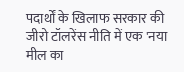पदार्थों के खिलाफ सरकार की जीरो टॉलरेंस नीति में एक 'नया मील का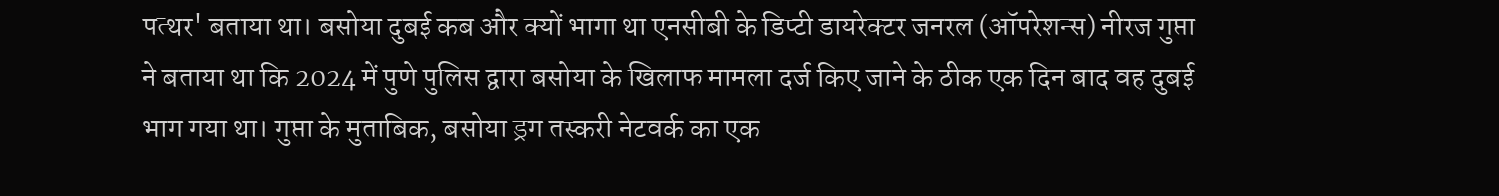पत्थर' बताया था। बसोया दुबई कब और क्यों भागा था एनसीबी के डिप्टी डायरेक्टर जनरल (ऑपरेशन्स) नीरज गुप्ता ने बताया था कि 2024 में पुणे पुलिस द्वारा बसोया के खिलाफ मामला दर्ज किए जाने के ठीक एक दिन बाद वह दुबई भाग गया था। गुप्ता के मुताबिक, बसोया ड्रग तस्करी नेटवर्क का एक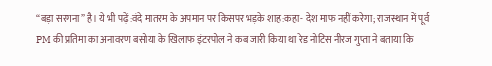“बड़ा सरगना” है। ये भी पढ़ें:वंदे मातरम के अपमान पर किसपर भड़के शाह:कहा- देश माफ नहीं करेगा; राजस्थान में पूर्व PM की प्रतिमा का अनावरण बसोया के खिलाफ इंटरपोल ने कब जारी किया था रेड नोटिस नीरज गुप्ता ने बताया कि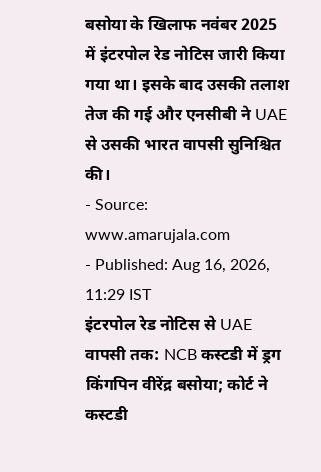बसोया के खिलाफ नवंबर 2025 में इंटरपोल रेड नोटिस जारी किया गया था। इसके बाद उसकी तलाश तेज की गई और एनसीबी ने UAE से उसकी भारत वापसी सुनिश्चित की।
- Source: www.amarujala.com
- Published: Aug 16, 2026, 11:29 IST
इंटरपोल रेड नोटिस से UAE वापसी तक: NCB कस्टडी में ड्रग किंगपिन वीरेंद्र बसोया; कोर्ट ने कस्टडी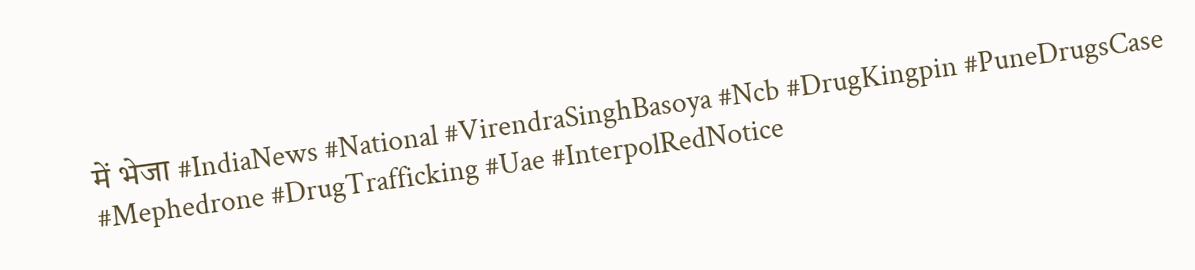में भेजा #IndiaNews #National #VirendraSinghBasoya #Ncb #DrugKingpin #PuneDrugsCase #Mephedrone #DrugTrafficking #Uae #InterpolRedNotice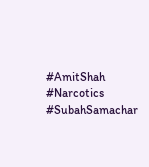#AmitShah #Narcotics #SubahSamachar